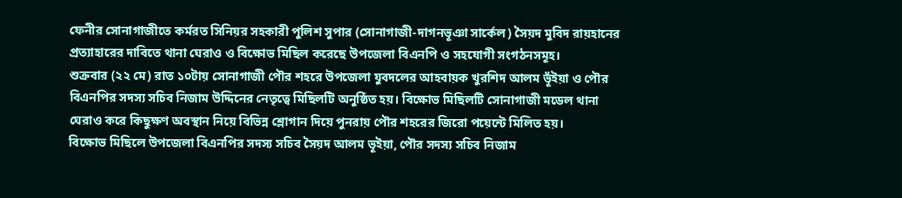ফেনীর সোনাগাজীতে কর্মরত সিনিয়র সহকারী পুলিশ সুপার (সোনাগাজী-দাগনভূঞা সার্কেল) সৈয়দ মুবিদ রায়হানের প্রত্যাহারের দাবিতে থানা ঘেরাও ও বিক্ষোভ মিছিল করেছে উপজেলা বিএনপি ও সহযোগী সংগঠনসমূহ।
শুক্রবার (২২ মে) রাত ১০টায় সোনাগাজী পৌর শহরে উপজেলা যুবদলের আহবায়ক খুরশিদ আলম ভূঁইয়া ও পৌর বিএনপির সদস্য সচিব নিজাম উদ্দিনের নেতৃত্বে মিছিলটি অনুষ্ঠিত হয়। বিক্ষোভ মিছিলটি সোনাগাজী মডেল থানা ঘেরাও করে কিছুক্ষণ অবস্থান নিয়ে বিভিন্ন শ্লোগান দিয়ে পুনরায় পৌর শহরের জিরো পয়েন্টে মিলিত হয়।
বিক্ষোভ মিছিলে উপজেলা বিএনপির সদস্য সচিব সৈয়দ আলম ভূইয়া, পৌর সদস্য সচিব নিজাম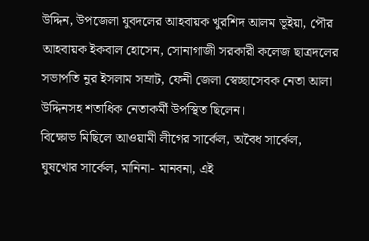উদ্দিন, উপজেলা যুবদলের আহবায়ক খুরশিদ আলম ভূইয়া, পৌর আহবায়ক ইকবাল হোসেন, সোনাগাজী সরকারী কলেজ ছাত্রদলের সভাপতি নুর ইসলাম সম্রাট, ফেনী জেলা স্বেচ্ছাসেবক নেতা আলা উদ্দিনসহ শতাধিক নেতাকর্মী উপস্থিত ছিলেন।
বিক্ষোভ মিছিলে আওয়ামী লীগের সার্কেল, অবৈধ সার্কেল, ঘুষখোর সার্কেল, মানিনা- মানবনা, এই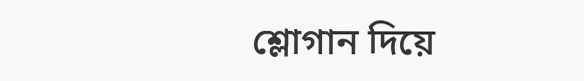শ্লোগান দিয়ে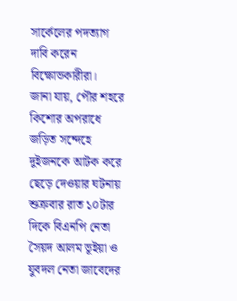সার্কেলের পদত্যাগ দাবি করেন বিক্ষোভকারীরা।
জানা যায়, পৌর শহরে কিশোর অপরাধে জড়িত সন্দেহে দুইজনকে আটক করে ছেড়ে দেওয়ার ঘটনায় শুক্রবার রাত ১০টার দিকে বিএনপি নেতা সৈয়দ আলম ভূইয়া ও যুবদল নেতা জাবেদের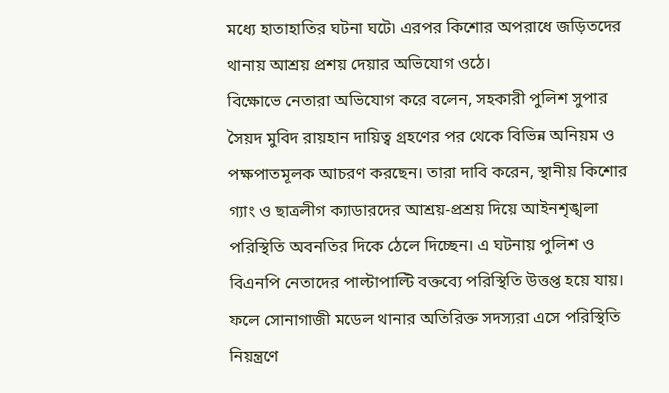মধ্যে হাতাহাতির ঘটনা ঘটে৷ এরপর কিশোর অপরাধে জড়িতদের থানায় আশ্রয় প্রশয় দেয়ার অভিযোগ ওঠে।
বিক্ষোভে নেতারা অভিযোগ করে বলেন, সহকারী পুলিশ সুপার সৈয়দ মুবিদ রায়হান দায়িত্ব গ্রহণের পর থেকে বিভিন্ন অনিয়ম ও পক্ষপাতমূলক আচরণ করছেন। তারা দাবি করেন, স্থানীয় কিশোর গ্যাং ও ছাত্রলীগ ক্যাডারদের আশ্রয়-প্রশ্রয় দিয়ে আইনশৃঙ্খলা পরিস্থিতি অবনতির দিকে ঠেলে দিচ্ছেন। এ ঘটনায় পুলিশ ও বিএনপি নেতাদের পাল্টাপাল্টি বক্তব্যে পরিস্থিতি উত্তপ্ত হয়ে যায়। ফলে সোনাগাজী মডেল থানার অতিরিক্ত সদস্যরা এসে পরিস্থিতি নিয়ন্ত্রণে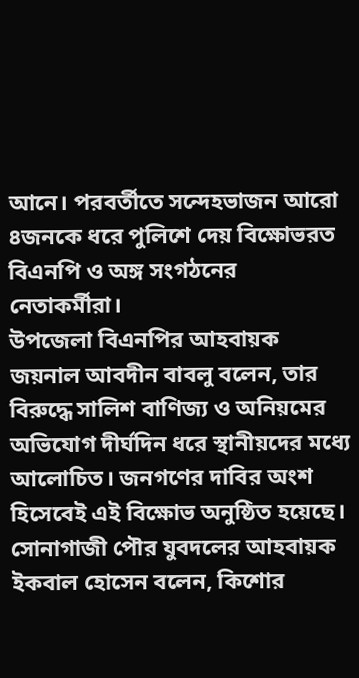আনে। পরবর্তীতে সন্দেহভাজন আরো ৪জনকে ধরে পুলিশে দেয় বিক্ষোভরত বিএনপি ও অঙ্গ সংগঠনের নেতাকর্মীরা।
উপজেলা বিএনপির আহবায়ক জয়নাল আবদীন বাবলু বলেন, তার বিরুদ্ধে সালিশ বাণিজ্য ও অনিয়মের অভিযোগ দীর্ঘদিন ধরে স্থানীয়দের মধ্যে আলোচিত। জনগণের দাবির অংশ হিসেবেই এই বিক্ষোভ অনুষ্ঠিত হয়েছে।
সোনাগাজী পৌর যুবদলের আহবায়ক ইকবাল হোসেন বলেন, কিশোর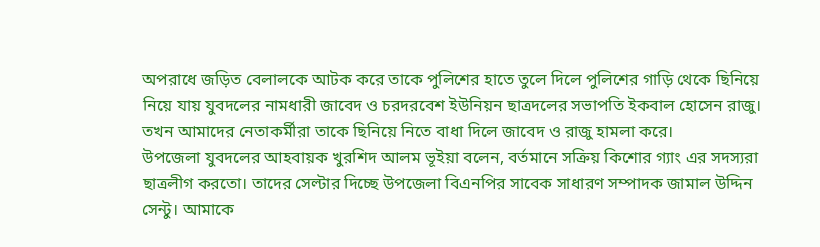অপরাধে জড়িত বেলালকে আটক করে তাকে পুলিশের হাতে তুলে দিলে পুলিশের গাড়ি থেকে ছিনিয়ে নিয়ে যায় যুবদলের নামধারী জাবেদ ও চরদরবেশ ইউনিয়ন ছাত্রদলের সভাপতি ইকবাল হোসেন রাজু। তখন আমাদের নেতাকর্মীরা তাকে ছিনিয়ে নিতে বাধা দিলে জাবেদ ও রাজু হামলা করে।
উপজেলা যুবদলের আহবায়ক খুরশিদ আলম ভূইয়া বলেন, বর্তমানে সক্রিয় কিশোর গ্যাং এর সদস্যরা ছাত্রলীগ করতো। তাদের সেল্টার দিচ্ছে উপজেলা বিএনপির সাবেক সাধারণ সম্পাদক জামাল উদ্দিন সেন্টু। আমাকে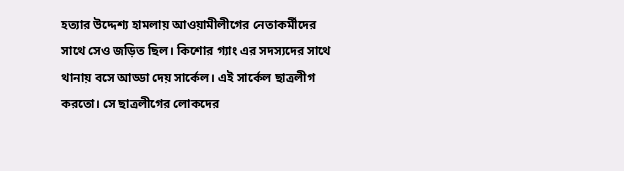হত্যার উদ্দেশ্য হামলায় আওয়ামীলীগের নেতাকর্মীদের সাথে সেও জড়িত ছিল। কিশোর গ্যাং এর সদস্যদের সাথে থানায় বসে আড্ডা দেয় সার্কেল। এই সার্কেল ছাত্রলীগ করতো। সে ছাত্রলীগের লোকদের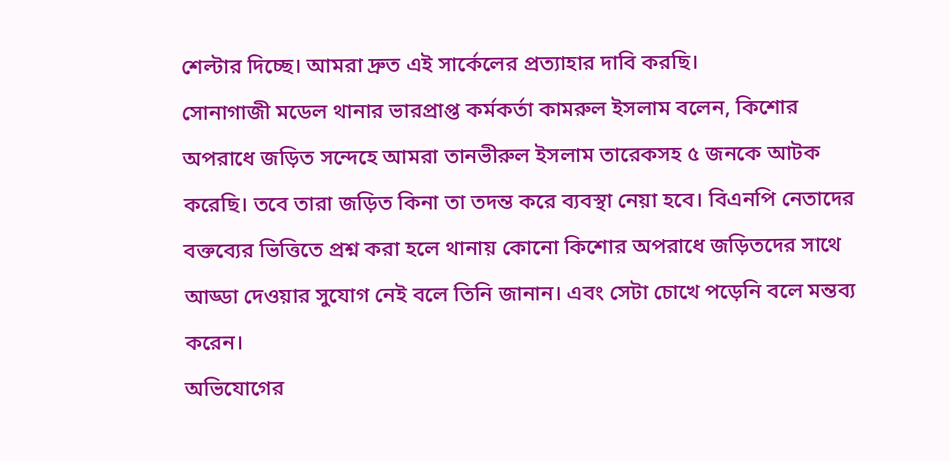শেল্টার দিচ্ছে। আমরা দ্রুত এই সার্কেলের প্রত্যাহার দাবি করছি।
সোনাগাজী মডেল থানার ভারপ্রাপ্ত কর্মকর্তা কামরুল ইসলাম বলেন, কিশোর অপরাধে জড়িত সন্দেহে আমরা তানভীরুল ইসলাম তারেকসহ ৫ জনকে আটক করেছি। তবে তারা জড়িত কিনা তা তদন্ত করে ব্যবস্থা নেয়া হবে। বিএনপি নেতাদের বক্তব্যের ভিত্তিতে প্রশ্ন করা হলে থানায় কোনো কিশোর অপরাধে জড়িতদের সাথে আড্ডা দেওয়ার সুযোগ নেই বলে তিনি জানান। এবং সেটা চোখে পড়েনি বলে মন্তব্য করেন।
অভিযোগের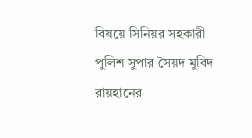বিষয়ে সিনিয়র সহকারী পুলিশ সুপার সৈয়দ মুবিদ রায়হানের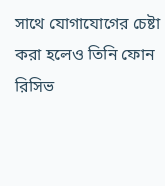সাথে যোগাযোগের চেষ্টা করা হলেও তিনি ফোন রিসিভ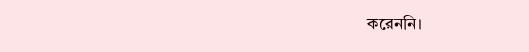করেননি।